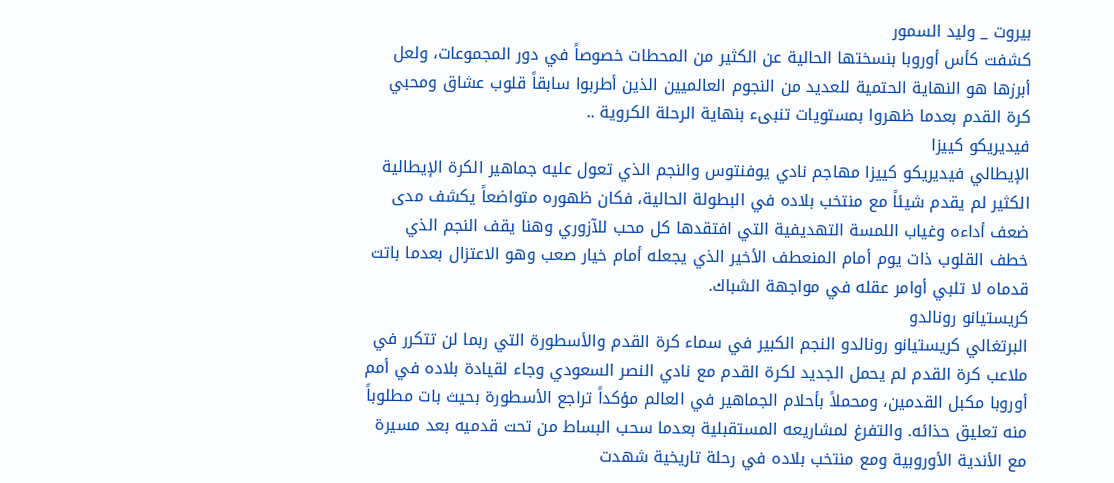بيروت _ وليد السمور
كشفت كأس أوروبا بنسختها الحالية عن الكثير من المحطات خصوصاً في دور المجموعات، ولعل أبرزها هو النهاية الحتمية للعديد من النجوم العالميين الذين أطربوا سابقاً قلوب عشاق ومحبي كرة القدم بعدما ظهروا بمستويات تنبىء بنهاية الرحلة الكروية ..
فيديريكو كييزا
الإيطالي فيديريكو كييزا مهاجم نادي يوفنتوس والنجم الذي تعول عليه جماهير الكرة الإيطالية الكثير لم يقدم شيئاً مع منتخب بلاده في البطولة الحالية، فكان ظهوره متواضعاً يكشف مدى ضعف أداءه وغياب اللمسة التهديفية التي افتقدها كل محب للآزوري وهنا يقف النجم الذي خطف القلوب ذات يوم أمام المنعطف الأخير الذي يجعله أمام خيار صعب وهو الاعتزال بعدما باتت قدماه لا تلبي أوامر عقله في مواجهة الشباك.
كريستيانو رونالدو
البرتغالي كريستيانو رونالدو النجم الكبير في سماء كرة القدم والأسطورة التي ربما لن تتكرر في ملاعب كرة القدم لم يحمل الجديد لكرة القدم مع نادي النصر السعودي وجاء لقيادة بلاده في أمم أوروبا مكبل القدمين، ومحملاً بأحلام الجماهير في العالم مؤكداً تراجع الأسطورة بحيث بات مطلوباً منه تعليق حذائه. والتفرغ لمشاريعه المستقبلية بعدما سحب البساط من تحت قدميه بعد مسيرة مع الأندية الأوروبية ومع منتخب بلاده في رحلة تاريخية شهدت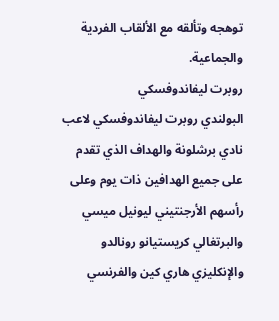توهجه وتألقه مع الألقاب الفردية والجماعية.
روبرت ليفاندوفسكي
البولندي روبرت ليفاندوفسكي لاعب نادي برشلونة والهداف الذي تقدم على جميع الهدافين ذات يوم وعلى رأسهم الأرجنتيني ليونيل ميسي والبرتغالي كريستيانو رونالدو والإنكليزي هاري كين والفرنسي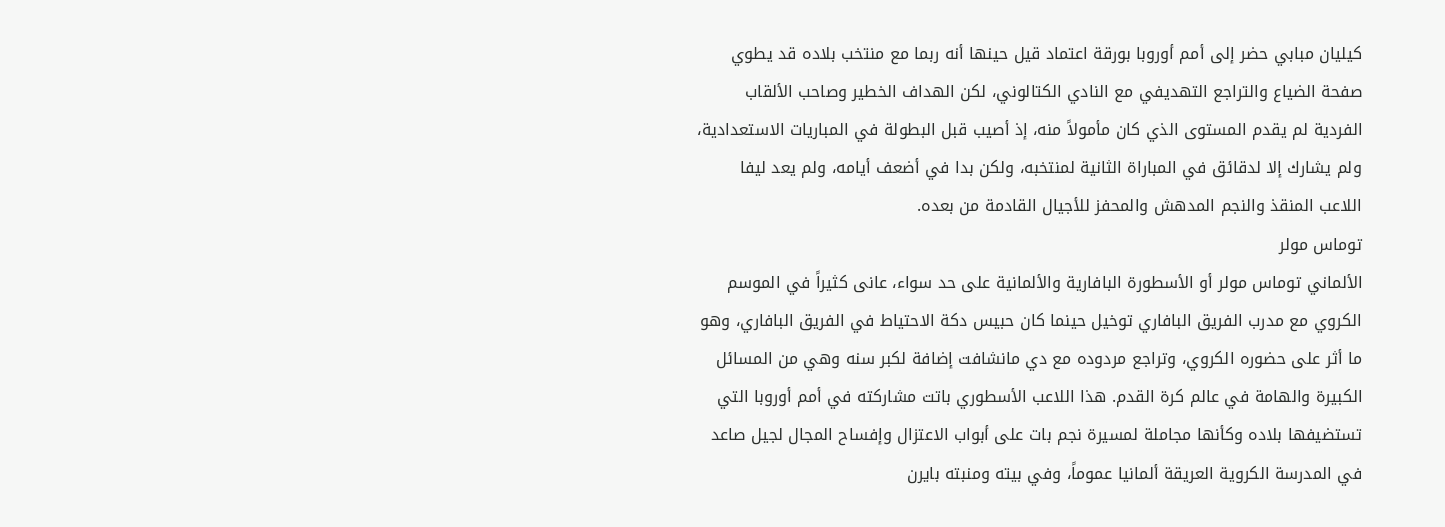كيليان مبابي حضر إلى أمم أوروبا بورقة اعتماد قيل حينها أنه ربما مع منتخب بلاده قد يطوي صفحة الضياع والتراجع التهديفي مع النادي الكتالوني، لكن الهداف الخطير وصاحب الألقاب الفردية لم يقدم المستوى الذي كان مأمولاً منه، إذ أصيب قبل البطولة في المباريات الاستعدادية، ولم يشارك إلا لدقائق في المباراة الثانية لمنتخبه، ولكن بدا في أضعف أيامه، ولم يعد ليفا اللاعب المنقذ والنجم المدهش والمحفز للأجيال القادمة من بعده.
توماس مولر
الألماني توماس مولر أو الأسطورة البافارية والألمانية على حد سواء، عانى كثيراً في الموسم الكروي مع مدرب الفريق البافاري توخيل حينما كان حبيس دكة الاحتياط في الفريق البافاري، وهو ما أثر على حضوره الكروي، وتراجع مردوده مع دي مانشافت إضافة لكبر سنه وهي من المسائل الكبيرة والهامة في عالم كرة القدم. هذا اللاعب الأسطوري باتت مشاركته في أمم أوروبا التي تستضيفها بلاده وكأنها مجاملة لمسيرة نجم بات على أبواب الاعتزال وإفساح المجال لجيل صاعد في المدرسة الكروية العريقة ألمانيا عموماً، وفي بيته ومنبته بايرن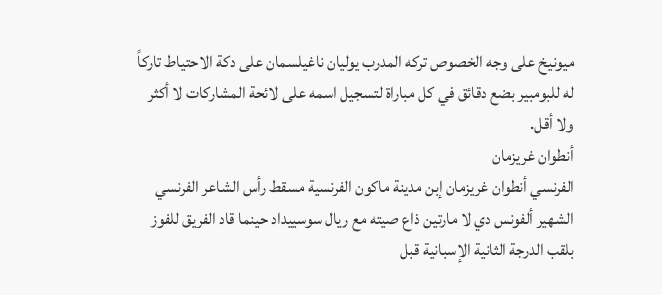ميونيخ على وجه الخصوص تركه المدرب يوليان ناغيلسمان على دكة الاحتياط تاركاً له للبومبير بضع دقائق في كل مباراة لتسجيل اسمه على لائحة المشاركات لا أكثر ولا أقل.
أنطوان غريزمان
الفرنسي أنطوان غريزمان إبن مدينة ماكون الفرنسية مسقط رأس الشاعر الفرنسي الشهير ألفونس دي لا مارتين ذاع صيته مع ريال سوسييداد حينما قاد الفريق للفوز بلقب الدرجة الثانية الإسبانية قبل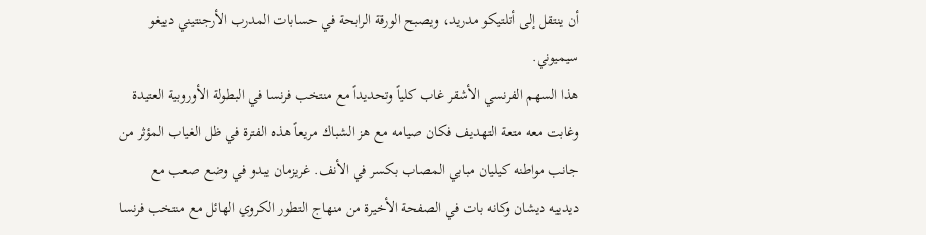أن ينتقل إلى أتلتيكو مدريد، ويصبح الورقة الرابحة في حسابات المدرب الأرجنتيني دييغو سيميوني.
هذا السهم الفرنسي الأشقر غاب كلياً وتحديداً مع منتخب فرنسا في البطولة الأوروبية العتيدة وغابت معه متعة التهديف فكان صيامه مع هز الشباك مريعاً هذه الفترة في ظل الغياب المؤثر من جانب مواطنه كيليان مبابي المصاب بكسر في الأنف. غريزمان يبدو في وضع صعب مع ديدييه ديشان وكانه بات في الصفحة الأخيرة من منهاج التطور الكروي الهائل مع منتخب فرنسا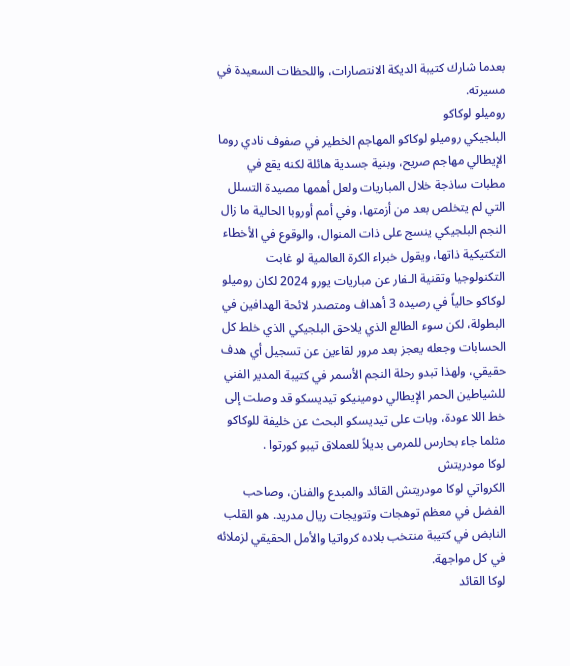بعدما شارك كتيبة الديكة الانتصارات، واللحظات السعيدة في مسيرته.
روميلو لوكاكو
البلجيكي روميلو لوكاكو المهاجم الخطير في صفوف نادي روما الإيطالي مهاجم صريح، وبنية جسدية هائلة لكنه يقع في مطبات ساذجة خلال المباريات ولعل أهمها مصيدة التسلل التي لم يتخلص بعد من أزمتها، وفي أمم أوروبا الحالية ما زال النجم البلجيكي ينسج على ذات المنوال، والوقوع في الأخطاء التكتيكية ذاتها، ويقول خبراء الكرة العالمية لو غابت التكنولوجيا وتقنية الـفار عن مباريات يورو 2024 لكان روميلو لوكاكو حالياً في رصيده 3 أهداف ومتصدر لائحة الهدافين في البطولة، لكن سوء الطالع الذي يلاحق البلجيكي الذي خلط كل الحسابات وجعله يعجز بعد مرور لقاءين عن تسجيل أي هدف حقيقي، ولهذا تبدو رحلة النجم الأسمر في كتيبة المدير الفني للشياطين الحمر الإيطالي دومينيكو تيديسكو قد وصلت إلى خط اللا عودة، وبات على تيديسكو البحث عن خليفة للوكاكو مثلما جاء بحارس للمرمى بديلاً للعملاق تيبو كورتوا .
لوكا مودريتش
الكرواتي لوكا مودريتش القائد والمبدع والفنان، وصاحب الفضل في معظم توهجات وتتويجات ريال مدريد. هو القلب النابض في كتيبة منتخب بلاده كرواتيا والأمل الحقيقي لزملائه في كل مواجهة.
لوكا القائد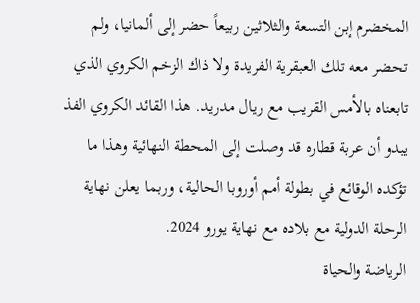المخضرم إبن التسعة والثلاثين ربيعاً حضر إلى ألمانيا، ولم تحضر معه تلك العبقرية الفريدة ولا ذاك الزخم الكروي الذي تابعناه بالأمس القريب مع ريال مدريد. هذا القائد الكروي الفذ يبدو أن عربة قطاره قد وصلت إلى المحطة النهائية وهذا ما تؤكده الوقائع في بطولة أمم أوروبا الحالية، وربما يعلن نهاية الرحلة الدولية مع بلاده مع نهاية يورو 2024.
الرياضة والحياة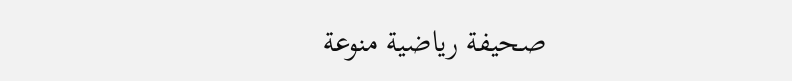صحيفة رياضية منوعة